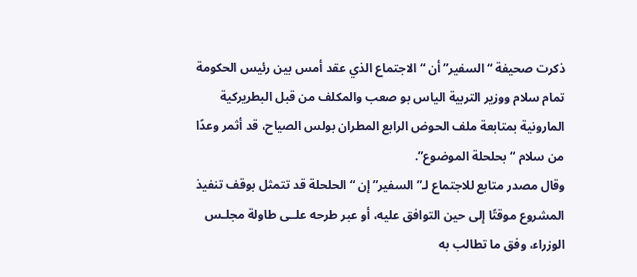ذكرت صحيفة “السفير” أن “الاجتماع الذي عقد أمس بين رئيس الحكومة تمام سلام ووزير التربية الياس بو صعب والمكلف من قبل البطريركية المارونية بمتابعة ملف الحوض الرابع المطران بولس الصياح، قد أثمر وعدًا من سلام “بحلحلة الموضوع”.
وقال مصدر متابع للاجتماع لـ”السفير” إن “الحلحلة قد تتمثل بوقف تنفيذ المشروع موقتًا إلى حين التوافق عليه، أو عبر طرحه علــى طاولة مجلـس الوزراء، وفق ما تطالب به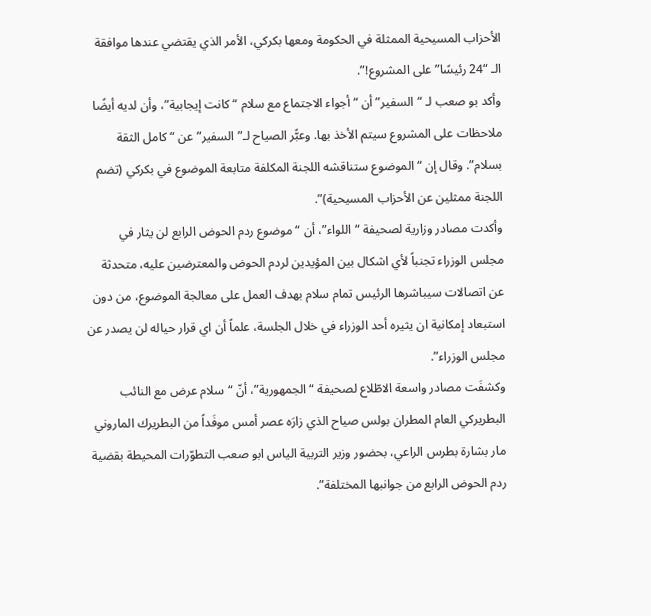الأحزاب المسيحية الممثلة في الحكومة ومعها بكركي، الأمر الذي يقتضي عندها موافقة الـ “24 رئيسًا” على المشروع!”.
وأكد بو صعب لـ “السفير” أن “أجواء الاجتماع مع سلام “كانت إيجابية”، وأن لديه أيضًا ملاحظات على المشروع سيتم الأخذ بها. وعبًّر الصياح لـ”السفير” عن “كامل الثقة بسلام”. وقال إن “الموضوع ستناقشه اللجنة المكلفة متابعة الموضوع في بكركي (تضم اللجنة ممثلين عن الأحزاب المسيحية)”.
وأكدت مصادر وزارية لصحيفة “اللواء”، أن “موضوع ردم الحوض الرابع لن يثار في مجلس الوزراء تجنباً لأي اشكال بين المؤيدين لردم الحوض والمعترضين عليه، متحدثة عن اتصالات سيباشرها الرئيس تمام سلام بهدف العمل على معالجة الموضوع، من دون استبعاد إمكانية ان يثيره أحد الوزراء في خلال الجلسة، علماً أن اي قرار حياله لن يصدر عن مجلس الوزراء”.
وكشفَت مصادر واسعة الاطّلاع لصحيفة “الجمهورية”، أنّ “سلام عرض مع النائب البطريركي العام المطران بولس صياح الذي زارَه عصر أمس موفَداً من البطريرك الماروني مار بشارة بطرس الراعي، بحضور وزير التربية الياس ابو صعب التطوّرات المحيطة بقضية ردم الحوض الرابع من جوانبها المختلفة”.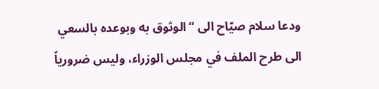ودعا سلام صيّاح الى “الوثوق به وبوعده بالسعي الى طرح الملف في مجلس الوزراء، وليس ضرورياً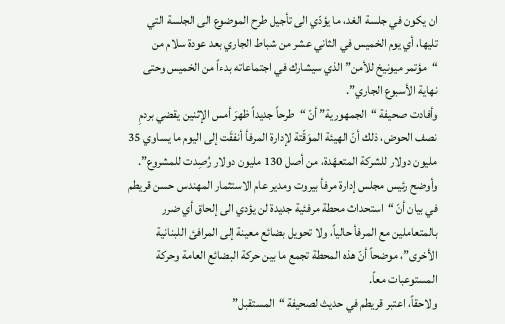ان يكون في جلسة الغد، ما يؤدّي الى تأجيل طرح الموضوع الى الجلسة التي تليها، أي يوم الخميس في الثاني عشر من شباط الجاري بعد عودة سلام من “مؤتمر ميونيخ للأمن” الذي سيشارك في اجتماعاته بدءاً من الخميس وحتى نهاية الأسبوع الجاري”.
وأفادت صحيفة “الجمهورية” أنّ “طرحاً جديداً ظهرَ أمس الإثنين يقضي بردمِ نصف الحوض، ذلك أنّ الهيئة الموَقّتة لإدارة المرفأ أنفقَت إلى اليوم ما يساوي 35 مليون دولار للشركة المتعهّدة، من أصل 130 مليون دولار رُصِدت للمشروع”.
وأوضح رئيس مجلس إدارة مرفأ بيروت ومدير عام الاستثمار المهندس حسن قريطم في بيان أنّ “استحداث محطة مرفئية جديدة لن يؤدي الى إلحاق أي ضرر بالمتعاملين مع المرفأ حالياً، ولا تحويل بضائع معينة إلى المرافئ اللبنانية الأخرى”، موضحاً أنّ هذه المحطة تجمع ما بين حركة البضائع العامة وحركة المستوعبات معاً.
ولاحقاً، اعتبر قريطم في حديث لصحيفة “المستقبل”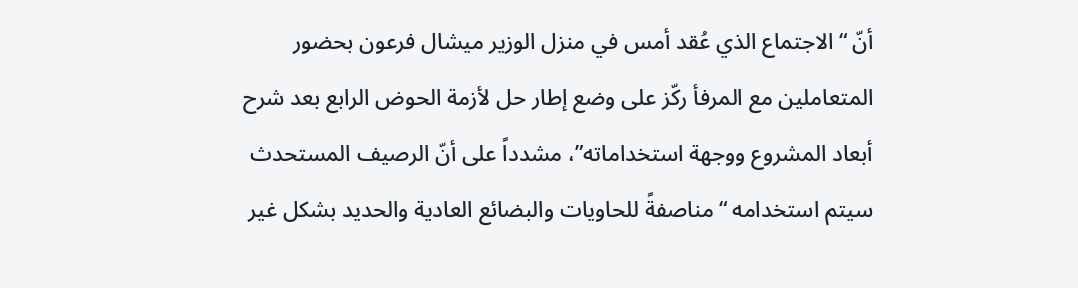أنّ “الاجتماع الذي عُقد أمس في منزل الوزير ميشال فرعون بحضور المتعاملين مع المرفأ ركّز على وضع إطار حل لأزمة الحوض الرابع بعد شرح أبعاد المشروع ووجهة استخداماته”، مشدداً على أنّ الرصيف المستحدث سيتم استخدامه “مناصفةً للحاويات والبضائع العادية والحديد بشكل غير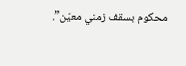محكوم بسقف زمني معيّن”.